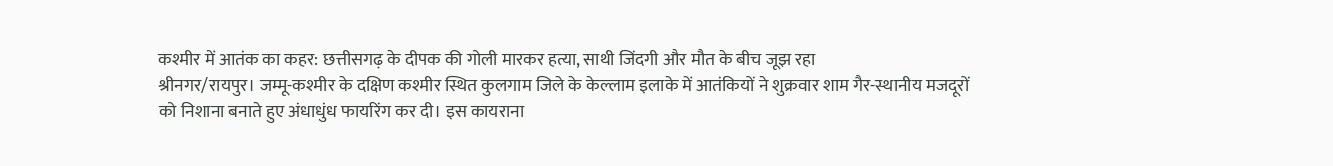कश्मीर में आतंक का कहर: छत्तीसगढ़ के दीपक की गोली मारकर हत्या, साथी जिंदगी और मौत के बीच जूझ रहा
श्रीनगर/रायपुर। जम्मू-कश्मीर के दक्षिण कश्मीर स्थित कुलगाम जिले के केल्लाम इलाके में आतंकियों ने शुक्रवार शाम गैर-स्थानीय मजदूरों को निशाना बनाते हुए अंधाधुंध फायरिंग कर दी। इस कायराना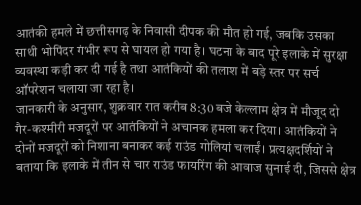आतंकी हमले में छत्तीसगढ़ के निवासी दीपक की मौत हो गई, जबकि उसका साथी भोपिंदर गंभीर रूप से घायल हो गया है। घटना के बाद पूरे इलाके में सुरक्षा व्यवस्था कड़ी कर दी गई है तथा आतंकियों की तलाश में बड़े स्तर पर सर्च ऑपरेशन चलाया जा रहा है।
जानकारी के अनुसार, शुक्रवार रात करीब 8:30 बजे केल्लाम क्षेत्र में मौजूद दो गैर-कश्मीरी मजदूरों पर आतंकियों ने अचानक हमला कर दिया। आतंकियों ने दोनों मजदूरों को निशाना बनाकर कई राउंड गोलियां चलाईं। प्रत्यक्षदर्शियों ने बताया कि इलाके में तीन से चार राउंड फायरिंग की आवाज सुनाई दी, जिससे क्षेत्र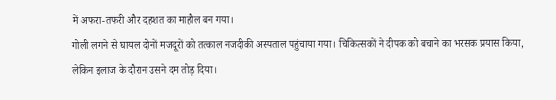में अफरा-तफरी और दहशत का माहौल बन गया।
गोली लगने से घायल दोनों मजदूरों को तत्काल नजदीकी अस्पताल पहुंचाया गया। चिकित्सकों ने दीपक को बचाने का भरसक प्रयास किया, लेकिन इलाज के दौरान उसने दम तोड़ दिया।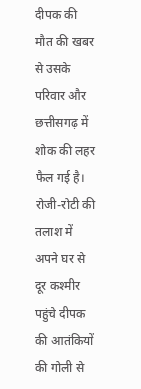दीपक की मौत की खबर से उसके परिवार और छत्तीसगढ़ में शोक की लहर फैल गई है। रोजी-रोटी की तलाश में अपने घर से दूर कश्मीर पहुंचे दीपक की आतंकियों की गोली से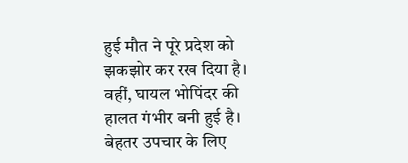हुई मौत ने पूरे प्रदेश को झकझोर कर रख दिया है।
वहीं, घायल भोपिंदर की हालत गंभीर बनी हुई है। बेहतर उपचार के लिए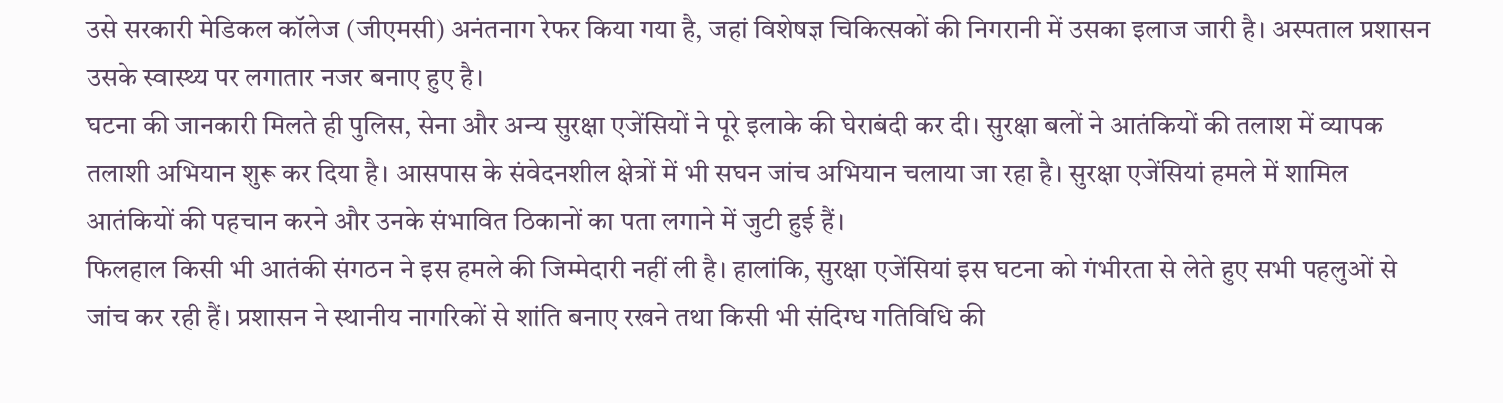उसे सरकारी मेडिकल कॉलेज (जीएमसी) अनंतनाग रेफर किया गया है, जहां विशेषज्ञ चिकित्सकों की निगरानी में उसका इलाज जारी है। अस्पताल प्रशासन उसके स्वास्थ्य पर लगातार नजर बनाए हुए है।
घटना की जानकारी मिलते ही पुलिस, सेना और अन्य सुरक्षा एजेंसियों ने पूरे इलाके की घेराबंदी कर दी। सुरक्षा बलों ने आतंकियों की तलाश में व्यापक तलाशी अभियान शुरू कर दिया है। आसपास के संवेदनशील क्षेत्रों में भी सघन जांच अभियान चलाया जा रहा है। सुरक्षा एजेंसियां हमले में शामिल आतंकियों की पहचान करने और उनके संभावित ठिकानों का पता लगाने में जुटी हुई हैं।
फिलहाल किसी भी आतंकी संगठन ने इस हमले की जिम्मेदारी नहीं ली है। हालांकि, सुरक्षा एजेंसियां इस घटना को गंभीरता से लेते हुए सभी पहलुओं से जांच कर रही हैं। प्रशासन ने स्थानीय नागरिकों से शांति बनाए रखने तथा किसी भी संदिग्ध गतिविधि की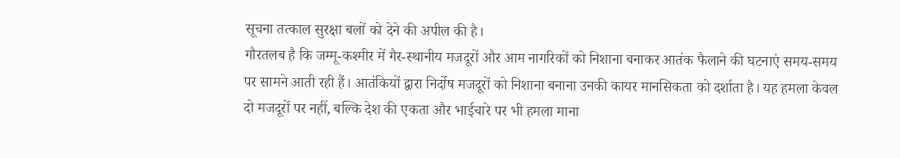सूचना तत्काल सुरक्षा बलों को देने की अपील की है।
गौरतलब है कि जम्मू-कश्मीर में गैर-स्थानीय मजदूरों और आम नागरिकों को निशाना बनाकर आतंक फैलाने की घटनाएं समय-समय पर सामने आती रही हैं। आतंकियों द्वारा निर्दोष मजदूरों को निशाना बनाना उनकी कायर मानसिकता को दर्शाता है। यह हमला केवल दो मजदूरों पर नहीं, बल्कि देश की एकता और भाईचारे पर भी हमला माना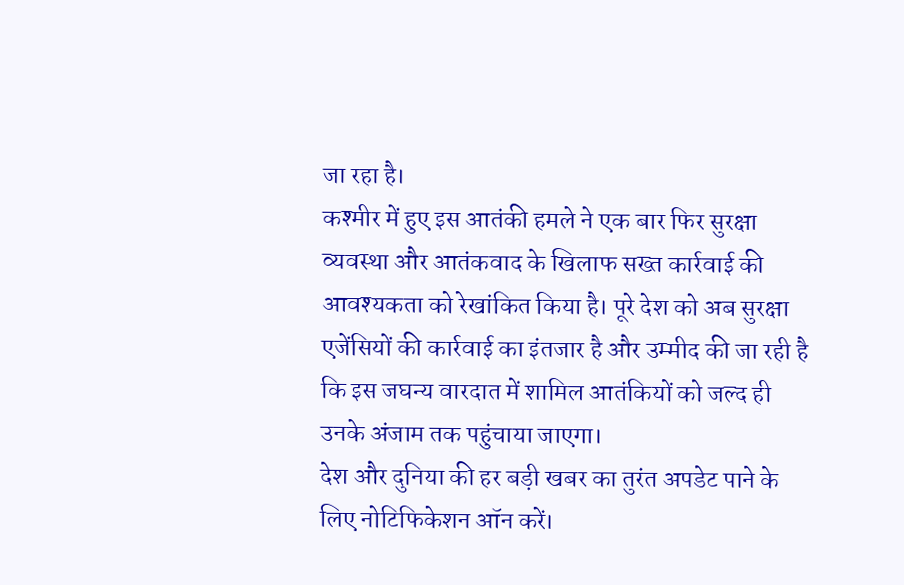जा रहा है।
कश्मीर में हुए इस आतंकी हमले ने एक बार फिर सुरक्षा व्यवस्था और आतंकवाद के खिलाफ सख्त कार्रवाई की आवश्यकता को रेखांकित किया है। पूरे देश को अब सुरक्षा एजेंसियों की कार्रवाई का इंतजार है और उम्मीद की जा रही है कि इस जघन्य वारदात में शामिल आतंकियों को जल्द ही उनके अंजाम तक पहुंचाया जाएगा।
देश और दुनिया की हर बड़ी खबर का तुरंत अपडेट पाने के लिए नोटिफिकेशन ऑन करें।